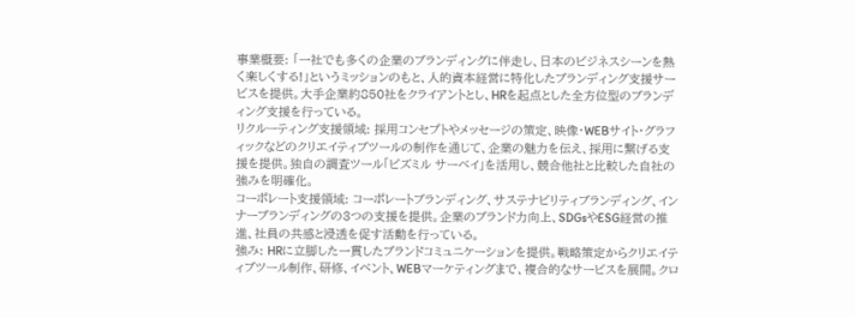事業概要: 「一社でも多くの企業のブランディングに伴走し、日本のビジネスシーンを熱く楽しくする!」というミッションのもと、人的資本経営に特化したブランディング支援サービスを提供。大手企業約850社をクライアントとし、HRを起点とした全方位型のブランディング支援を行っている。
リクルーティング支援領域: 採用コンセプトやメッセージの策定、映像・WEBサイト・グラフィックなどのクリエイティブツールの制作を通じて、企業の魅力を伝え、採用に繋げる支援を提供。独自の調査ツール「ビズミル サーベイ」を活用し、競合他社と比較した自社の強みを明確化。
コーポレート支援領域: コーポレートブランディング、サステナビリティブランディング、インナーブランディングの3つの支援を提供。企業のブランド力向上、SDGsやESG経営の推進、社員の共感と浸透を促す活動を行っている。
強み: HRに立脚した一貫したブランドコミュニケーションを提供。戦略策定からクリエイティブツール制作、研修、イベント、WEBマーケティングまで、複合的なサービスを展開。クロ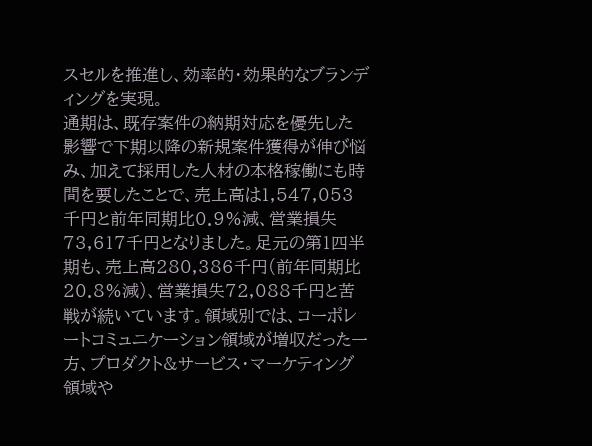スセルを推進し、効率的・効果的なブランディングを実現。
通期は、既存案件の納期対応を優先した影響で下期以降の新規案件獲得が伸び悩み、加えて採用した人材の本格稼働にも時間を要したことで、売上高は1,547,053千円と前年同期比0.9%減、営業損失73,617千円となりました。足元の第1四半期も、売上高280,386千円(前年同期比20.8%減)、営業損失72,088千円と苦戦が続いています。領域別では、コーポレートコミュニケーション領域が増収だった一方、プロダクト&サービス・マーケティング領域や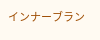インナーブラン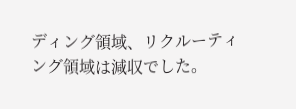ディング領域、リクルーティング領域は減収でした。